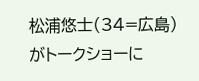松浦悠士(34=広島)がトークショーに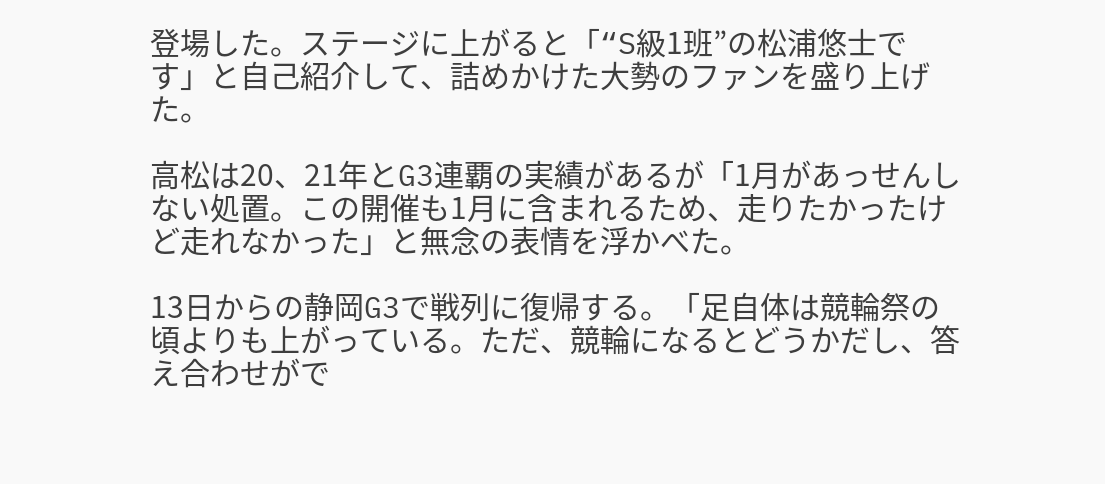登場した。ステージに上がると「“S級1班”の松浦悠士です」と自己紹介して、詰めかけた大勢のファンを盛り上げた。

高松は20、21年とG3連覇の実績があるが「1月があっせんしない処置。この開催も1月に含まれるため、走りたかったけど走れなかった」と無念の表情を浮かべた。

13日からの静岡G3で戦列に復帰する。「足自体は競輪祭の頃よりも上がっている。ただ、競輪になるとどうかだし、答え合わせがで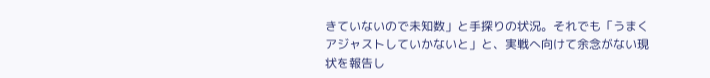きていないので未知数」と手探りの状況。それでも「うまくアジャストしていかないと」と、実戦へ向けて余念がない現状を報告し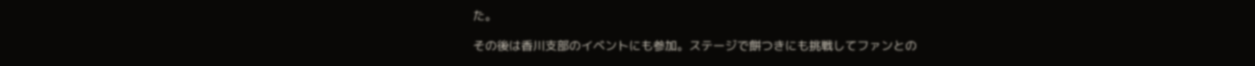た。

その後は香川支部のイベントにも参加。ステージで餅つきにも挑戦してファンとの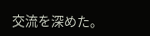交流を深めた。